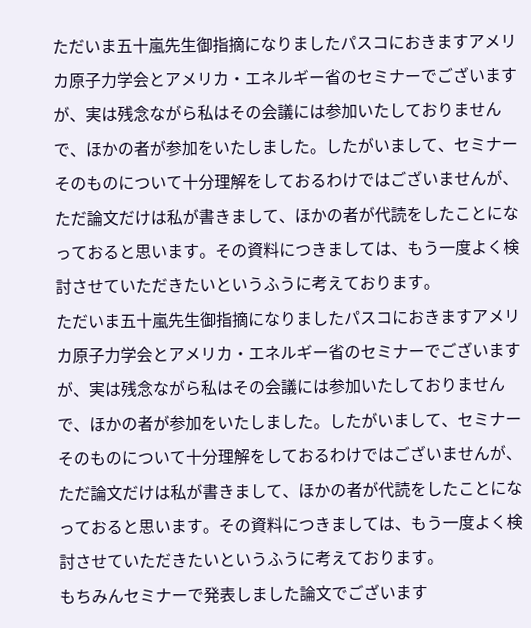ただいま五十嵐先生御指摘になりましたパスコにおきますアメリカ原子力学会とアメリカ・エネルギー省のセミナーでございますが、実は残念ながら私はその会議には参加いたしておりませんで、ほかの者が参加をいたしました。したがいまして、セミナーそのものについて十分理解をしておるわけではございませんが、ただ論文だけは私が書きまして、ほかの者が代読をしたことになっておると思います。その資料につきましては、もう一度よく検討させていただきたいというふうに考えております。
ただいま五十嵐先生御指摘になりましたパスコにおきますアメリカ原子力学会とアメリカ・エネルギー省のセミナーでございますが、実は残念ながら私はその会議には参加いたしておりませんで、ほかの者が参加をいたしました。したがいまして、セミナーそのものについて十分理解をしておるわけではございませんが、ただ論文だけは私が書きまして、ほかの者が代読をしたことになっておると思います。その資料につきましては、もう一度よく検討させていただきたいというふうに考えております。
もちみんセミナーで発表しました論文でございます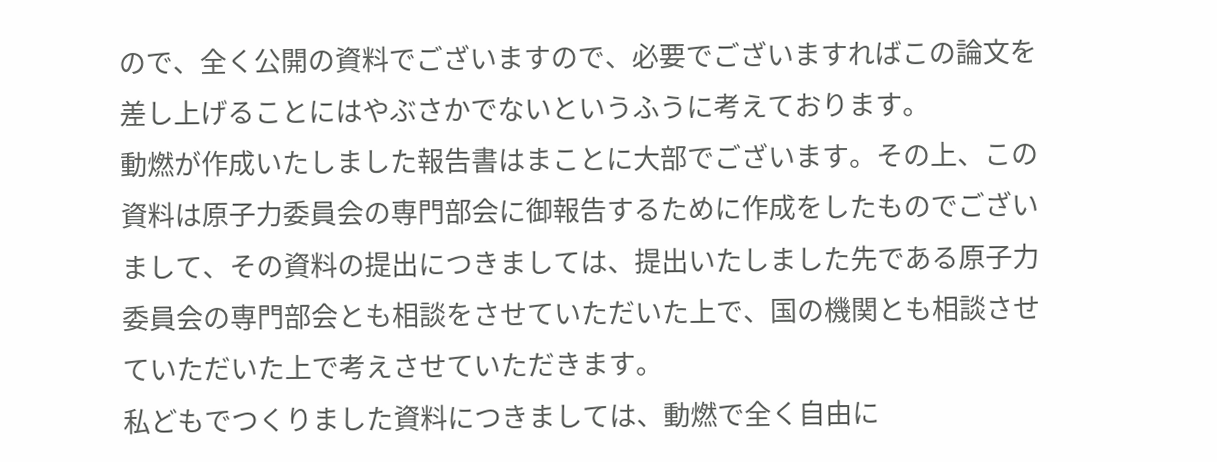ので、全く公開の資料でございますので、必要でございますればこの論文を差し上げることにはやぶさかでないというふうに考えております。
動燃が作成いたしました報告書はまことに大部でございます。その上、この資料は原子力委員会の専門部会に御報告するために作成をしたものでございまして、その資料の提出につきましては、提出いたしました先である原子力委員会の専門部会とも相談をさせていただいた上で、国の機関とも相談させていただいた上で考えさせていただきます。
私どもでつくりました資料につきましては、動燃で全く自由に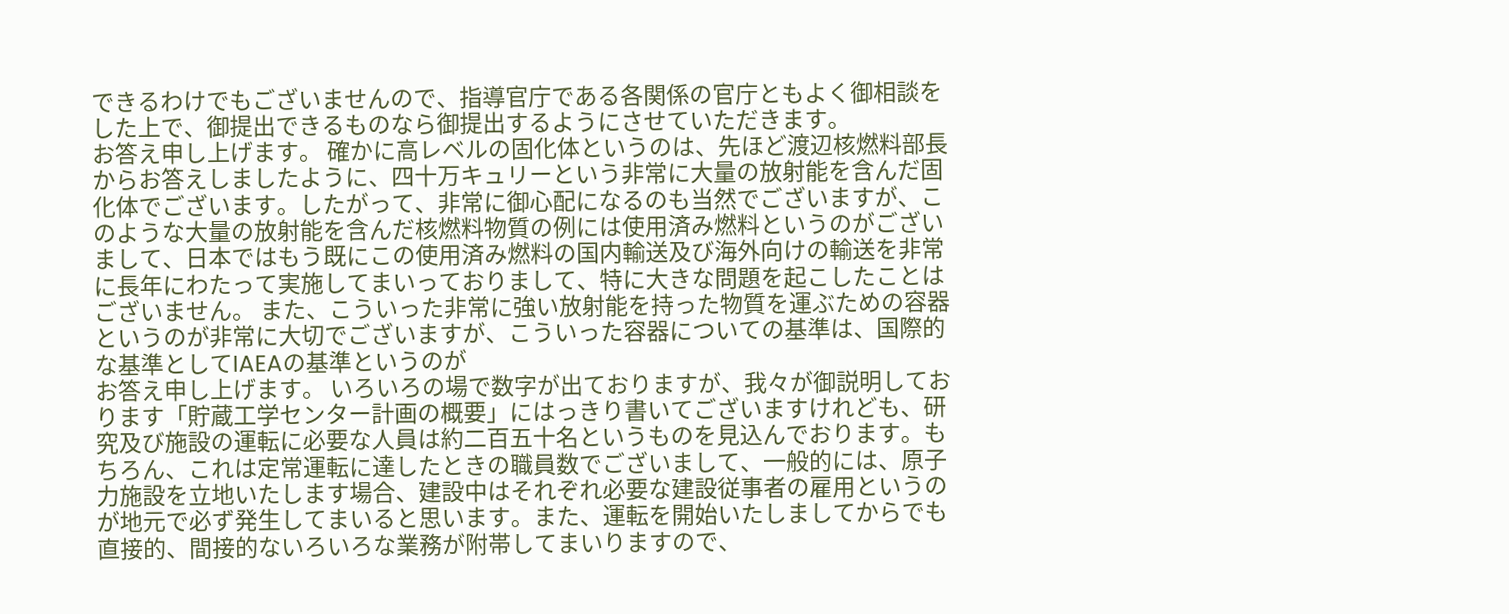できるわけでもございませんので、指導官庁である各関係の官庁ともよく御相談をした上で、御提出できるものなら御提出するようにさせていただきます。
お答え申し上げます。 確かに高レベルの固化体というのは、先ほど渡辺核燃料部長からお答えしましたように、四十万キュリーという非常に大量の放射能を含んだ固化体でございます。したがって、非常に御心配になるのも当然でございますが、このような大量の放射能を含んだ核燃料物質の例には使用済み燃料というのがございまして、日本ではもう既にこの使用済み燃料の国内輸送及び海外向けの輸送を非常に長年にわたって実施してまいっておりまして、特に大きな問題を起こしたことはございません。 また、こういった非常に強い放射能を持った物質を運ぶための容器というのが非常に大切でございますが、こういった容器についての基準は、国際的な基準としてIAEAの基準というのが
お答え申し上げます。 いろいろの場で数字が出ておりますが、我々が御説明しております「貯蔵工学センター計画の概要」にはっきり書いてございますけれども、研究及び施設の運転に必要な人員は約二百五十名というものを見込んでおります。もちろん、これは定常運転に達したときの職員数でございまして、一般的には、原子力施設を立地いたします場合、建設中はそれぞれ必要な建設従事者の雇用というのが地元で必ず発生してまいると思います。また、運転を開始いたしましてからでも直接的、間接的ないろいろな業務が附帯してまいりますので、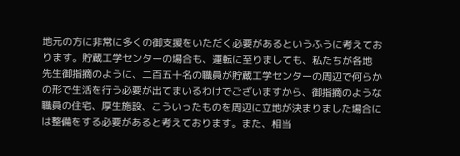地元の方に非常に多くの御支援をいただく必要があるというふうに考えております。貯蔵工学センターの場合も、運転に至りましても、私たちが各地
先生御指摘のように、二百五十名の職員が貯蔵工学センターの周辺で何らかの形で生活を行う必要が出てまいるわけでございますから、御指摘のような職員の住宅、厚生施設、こういったものを周辺に立地が決まりました場合には整備をする必要があると考えております。また、相当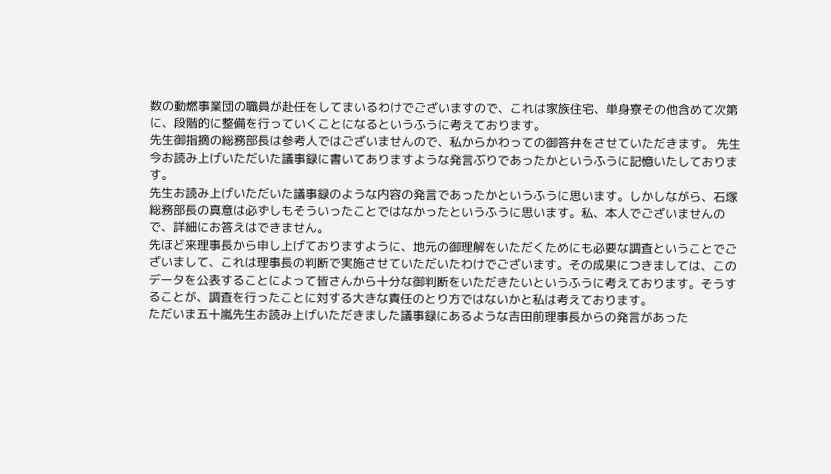数の動燃事業団の職員が赴任をしてまいるわけでございますので、これは家族住宅、単身寮その他含めて次第に、段階的に整備を行っていくことになるというふうに考えております。
先生御指摘の総務部長は参考人ではございませんので、私からかわっての御答弁をさせていただきます。 先生今お読み上げいただいた議事録に書いてありますような発言ぶりであったかというふうに記憶いたしております。
先生お読み上げいただいた議事録のような内容の発言であったかというふうに思います。しかしながら、石塚総務部長の真意は必ずしもそういったことではなかったというふうに思います。私、本人でございませんので、詳細にお答えはできません。
先ほど来理事長から申し上げておりますように、地元の御理解をいただくためにも必要な調査ということでございまして、これは理事長の判断で実施させていただいたわけでございます。その成果につきましては、このデータを公表することによって皆さんから十分な御判断をいただきたいというふうに考えております。そうすることが、調査を行ったことに対する大きな責任のとり方ではないかと私は考えております。
ただいま五十嵐先生お読み上げいただきました議事録にあるような吉田前理事長からの発言があった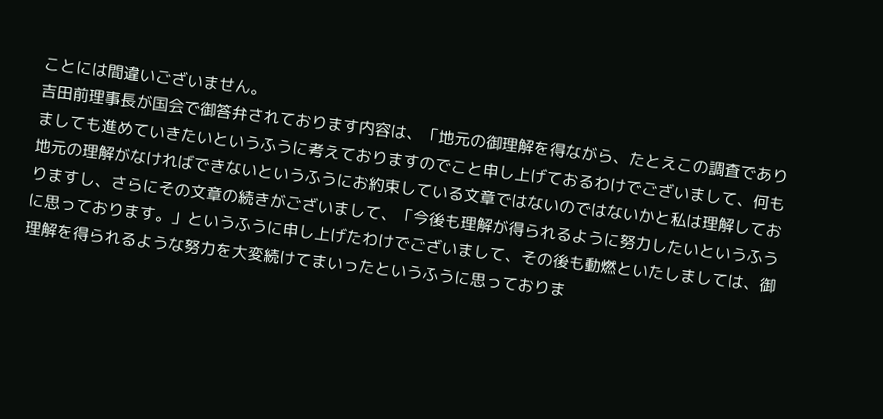ことには間違いございません。
吉田前理事長が国会で御答弁されております内容は、「地元の御理解を得ながら、たとえこの調査でありましても進めていきたいというふうに考えておりますのでこと申し上げておるわけでございまして、何も地元の理解がなければできないというふうにお約束している文章ではないのではないかと私は理解しておりますし、さらにその文章の続きがございまして、「今後も理解が得られるように努力したいというふうに思っております。」というふうに申し上げたわけでございまして、その後も動燃といたしましては、御理解を得られるような努力を大変続けてまいったというふうに思っておりま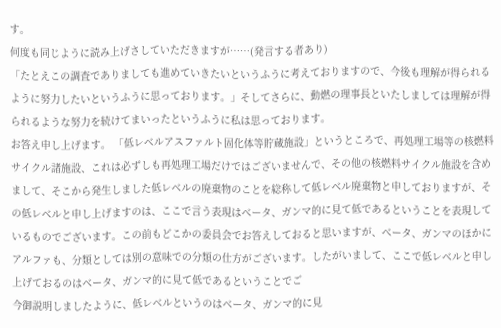す。
何度も同じように読み上げさしていただきますが……(発言する者あり)
「たとえこの調査でありましても進めていきたいというふうに考えておりますので、今後も理解が得られるように努力したいというふうに思っております。」そしてさらに、動燃の理事長といたしましては理解が得られるような努力を続けてまいったというふうに私は思っております。
お答え申し上げます。 「低レベルアスファルト固化体等貯蔵施設」というところで、再処理工場等の核燃料サイクル諸施設、これは必ずしも再処理工場だけではございませんで、その他の核燃料サイクル施設を含めまして、そこから発生しました低レベルの廃棄物のことを総称して低レベル廃棄物と申しておりますが、その低レベルと申し上げますのは、ここで言う表現はべータ、ガンマ的に見て低であるということを表現しているものでございます。この前もどこかの委員会でお答えしておると思いますが、べータ、ガンマのほかにアルファも、分類としては別の意味での分類の仕方がございます。したがいまして、ここで低レベルと申し上げておるのはベータ、ガンマ的に見て低であるということでご
今御説明しましたように、低レベルというのはベータ、ガンマ的に見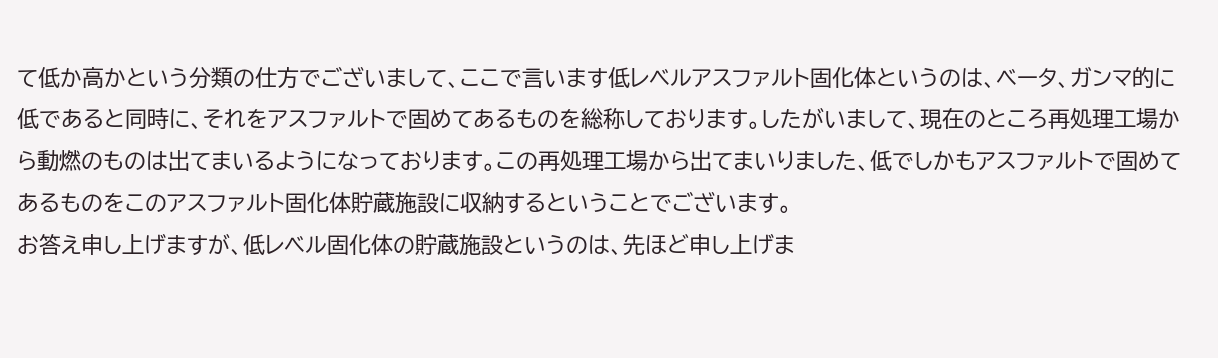て低か高かという分類の仕方でございまして、ここで言います低レベルアスファルト固化体というのは、ベータ、ガンマ的に低であると同時に、それをアスファルトで固めてあるものを総称しております。したがいまして、現在のところ再処理工場から動燃のものは出てまいるようになっております。この再処理工場から出てまいりました、低でしかもアスファルトで固めてあるものをこのアスファルト固化体貯蔵施設に収納するということでございます。
お答え申し上げますが、低レベル固化体の貯蔵施設というのは、先ほど申し上げま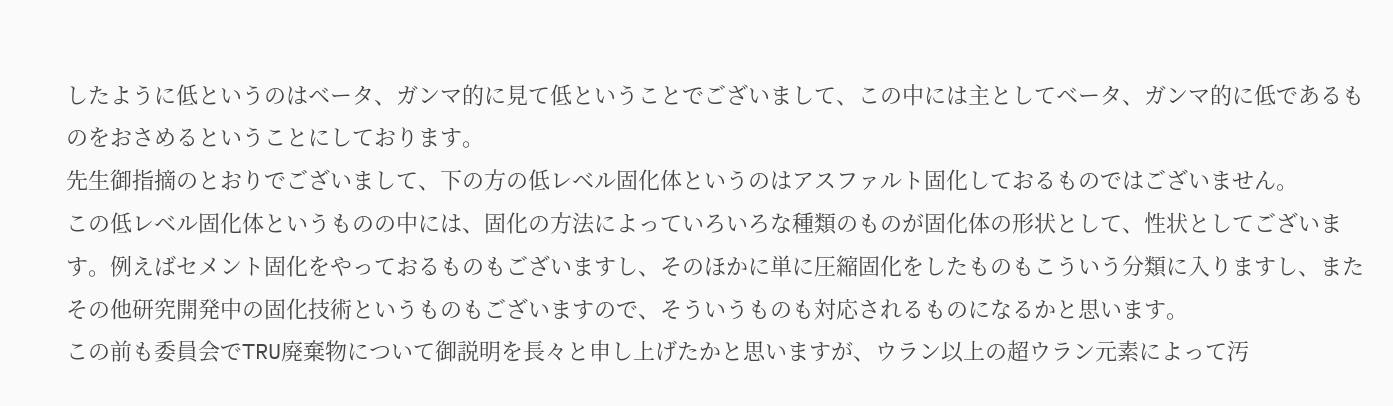したように低というのはベータ、ガンマ的に見て低ということでございまして、この中には主としてベータ、ガンマ的に低であるものをおさめるということにしております。
先生御指摘のとおりでございまして、下の方の低レベル固化体というのはアスファルト固化しておるものではございません。
この低レベル固化体というものの中には、固化の方法によっていろいろな種類のものが固化体の形状として、性状としてございます。例えばセメント固化をやっておるものもございますし、そのほかに単に圧縮固化をしたものもこういう分類に入りますし、またその他研究開発中の固化技術というものもございますので、そういうものも対応されるものになるかと思います。
この前も委員会でTRU廃棄物について御説明を長々と申し上げたかと思いますが、ウラン以上の超ウラン元素によって汚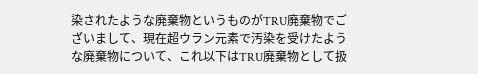染されたような廃棄物というものがTRU廃棄物でございまして、現在超ウラン元素で汚染を受けたような廃棄物について、これ以下はTRU廃棄物として扱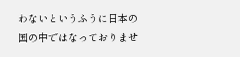わないというふうに日本の国の中ではなっておりませ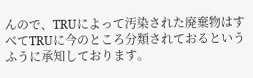んので、TRUによって汚染された廃棄物はすべてTRUに今のところ分類されておるというふうに承知しております。